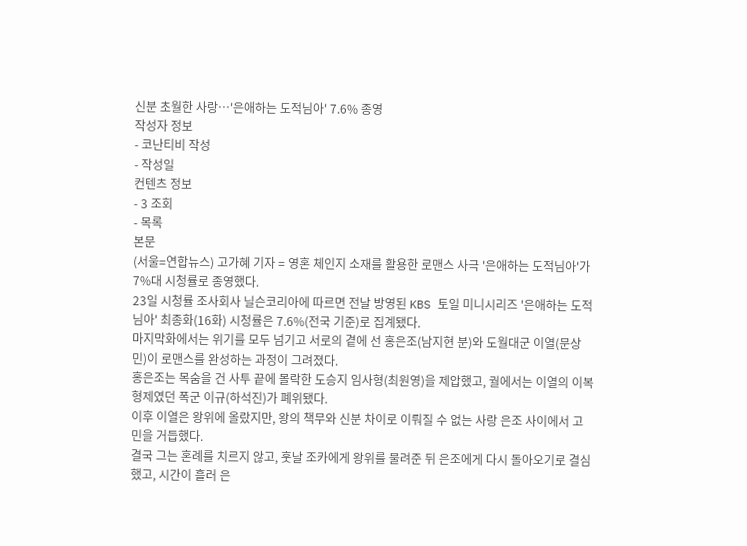신분 초월한 사랑…'은애하는 도적님아' 7.6% 종영
작성자 정보
- 코난티비 작성
- 작성일
컨텐츠 정보
- 3 조회
- 목록
본문
(서울=연합뉴스) 고가혜 기자 = 영혼 체인지 소재를 활용한 로맨스 사극 '은애하는 도적님아'가 7%대 시청률로 종영했다.
23일 시청률 조사회사 닐슨코리아에 따르면 전날 방영된 KBS 토일 미니시리즈 '은애하는 도적님아' 최종화(16화) 시청률은 7.6%(전국 기준)로 집계됐다.
마지막화에서는 위기를 모두 넘기고 서로의 곁에 선 홍은조(남지현 분)와 도월대군 이열(문상민)이 로맨스를 완성하는 과정이 그려졌다.
홍은조는 목숨을 건 사투 끝에 몰락한 도승지 임사형(최원영)을 제압했고, 궐에서는 이열의 이복형제였던 폭군 이규(하석진)가 폐위됐다.
이후 이열은 왕위에 올랐지만, 왕의 책무와 신분 차이로 이뤄질 수 없는 사랑 은조 사이에서 고민을 거듭했다.
결국 그는 혼례를 치르지 않고, 훗날 조카에게 왕위를 물려준 뒤 은조에게 다시 돌아오기로 결심했고, 시간이 흘러 은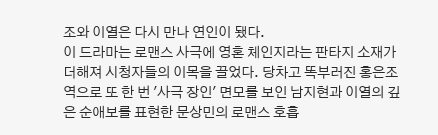조와 이열은 다시 만나 연인이 됐다.
이 드라마는 로맨스 사극에 영혼 체인지라는 판타지 소재가 더해져 시청자들의 이목을 끌었다. 당차고 똑부러진 홍은조 역으로 또 한 번 '사극 장인' 면모를 보인 남지현과 이열의 깊은 순애보를 표현한 문상민의 로맨스 호흡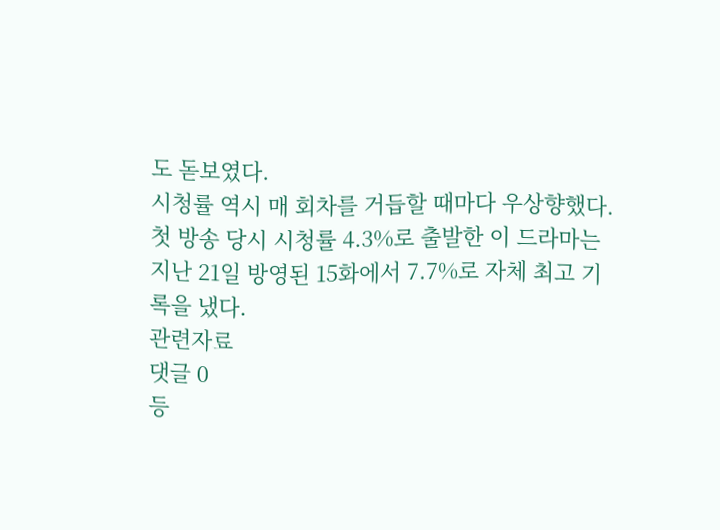도 돋보였다.
시청률 역시 매 회차를 거듭할 때마다 우상향했다. 첫 방송 당시 시청률 4.3%로 출발한 이 드라마는 지난 21일 방영된 15화에서 7.7%로 자체 최고 기록을 냈다.
관련자료
댓글 0
등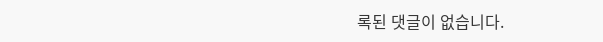록된 댓글이 없습니다.